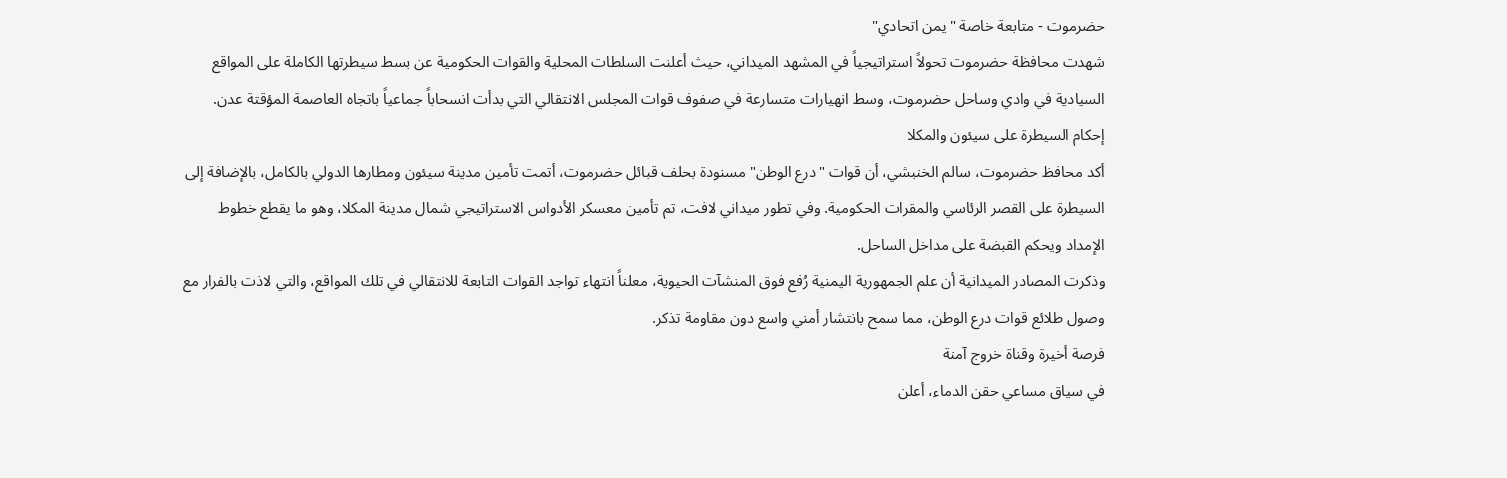حضرموت - متابعة خاصة "يمن اتحادي"
شهدت محافظة حضرموت تحولاً استراتيجياً في المشهد الميداني، حيث أعلنت السلطات المحلية والقوات الحكومية عن بسط سيطرتها الكاملة على المواقع السيادية في وادي وساحل حضرموت، وسط انهيارات متسارعة في صفوف قوات المجلس الانتقالي التي بدأت انسحاباً جماعياً باتجاه العاصمة المؤقتة عدن.
إحكام السيطرة على سيئون والمكلا
أكد محافظ حضرموت، سالم الخنبشي، أن قوات "درع الوطن" مسنودة بحلف قبائل حضرموت، أتمت تأمين مدينة سيئون ومطارها الدولي بالكامل، بالإضافة إلى السيطرة على القصر الرئاسي والمقرات الحكومية. وفي تطور ميداني لافت، تم تأمين معسكر الأدواس الاستراتيجي شمال مدينة المكلا، وهو ما يقطع خطوط الإمداد ويحكم القبضة على مداخل الساحل.
وذكرت المصادر الميدانية أن علم الجمهورية اليمنية رُفع فوق المنشآت الحيوية، معلناً انتهاء تواجد القوات التابعة للانتقالي في تلك المواقع، والتي لاذت بالفرار مع وصول طلائع قوات درع الوطن، مما سمح بانتشار أمني واسع دون مقاومة تذكر.
فرصة أخيرة وقناة خروج آمنة
في سياق مساعي حقن الدماء، أعلن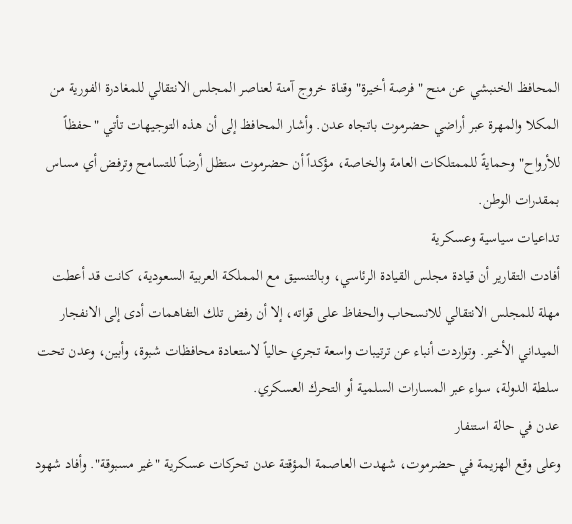المحافظ الخنبشي عن منح "فرصة أخيرة" وقناة خروج آمنة لعناصر المجلس الانتقالي للمغادرة الفورية من المكلا والمهرة عبر أراضي حضرموت باتجاه عدن. وأشار المحافظ إلى أن هذه التوجيهات تأتي "حفظاً للأرواح" وحمايةً للممتلكات العامة والخاصة، مؤكداً أن حضرموت ستظل أرضاً للتسامح وترفض أي مساس بمقدرات الوطن.
تداعيات سياسية وعسكرية
أفادت التقارير أن قيادة مجلس القيادة الرئاسي، وبالتنسيق مع المملكة العربية السعودية، كانت قد أعطت مهلة للمجلس الانتقالي للانسحاب والحفاظ على قواته، إلا أن رفض تلك التفاهمات أدى إلى الانفجار الميداني الأخير. وتواردت أنباء عن ترتيبات واسعة تجري حالياً لاستعادة محافظات شبوة، وأبين، وعدن تحت سلطة الدولة، سواء عبر المسارات السلمية أو التحرك العسكري.
عدن في حالة استنفار
وعلى وقع الهزيمة في حضرموت، شهدت العاصمة المؤقتة عدن تحركات عسكرية "غير مسبوقة". وأفاد شهود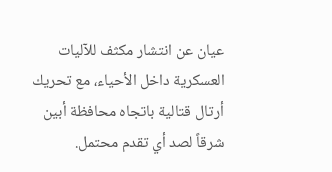عيان عن انتشار مكثف للآليات العسكرية داخل الأحياء، مع تحريك أرتال قتالية باتجاه محافظة أبين شرقاً لصد أي تقدم محتمل.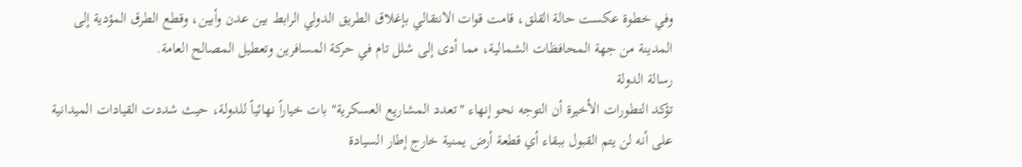وفي خطوة عكست حالة القلق، قامت قوات الانتقالي بإغلاق الطريق الدولي الرابط بين عدن وأبين، وقطع الطرق المؤدية إلى المدينة من جهة المحافظات الشمالية، مما أدى إلى شلل تام في حركة المسافرين وتعطيل المصالح العامة.
رسالة الدولة
تؤكد التطورات الأخيرة أن التوجه نحو إنهاء "تعدد المشاريع العسكرية" بات خياراً نهائياً للدولة، حيث شددت القيادات الميدانية على أنه لن يتم القبول ببقاء أي قطعة أرض يمنية خارج إطار السيادة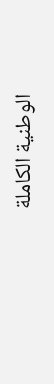الوطنية الكاملة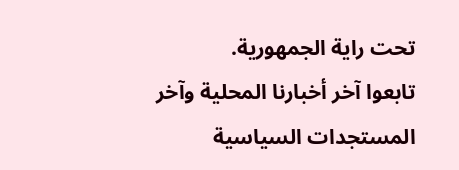تحت راية الجمهورية.
تابعوا آخر أخبارنا المحلية وآخر المستجدات السياسية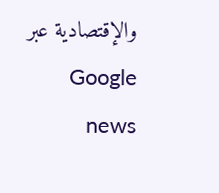والإقتصادية عبر Google news